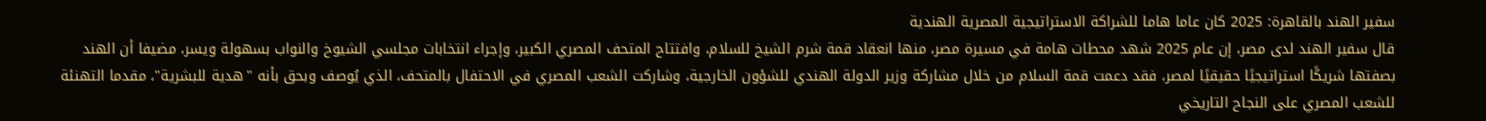سفير الهند بالقاهرة: 2025 كان عاما هاما للشراكة الاستراتيجية المصرية الهندية
قال سفير الهند لدى مصر، إن عام 2025 شهد محطات هامة في مسيرة مصر، منها انعقاد قمة شرم الشيخ للسلام، وافتتاح المتحف المصري الكبير، وإجراء انتخابات مجلسي الشيوخ والنواب بسهولة ويسر، مضيفا أن الهند بصفتها شريكًا استراتيجيًا حقيقيًا لمصر، فقد دعمت قمة السلام من خلال مشاركة وزير الدولة الهندي للشؤون الخارجية، وشاركت الشعب المصري في الاحتفال بالمتحف، الذي يُوصف وبحق بأنه "هدية للبشرية"، مقدما التهنئة للشعب المصري على النجاح التاريخي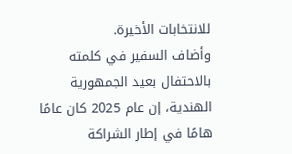للانتخابات الأخيرة.
وأضاف السفير في كلمته بالاحتفال بعيد الجمهورية الهندية، إن عام 2025 كان عامًا هامًا في إطار الشراكة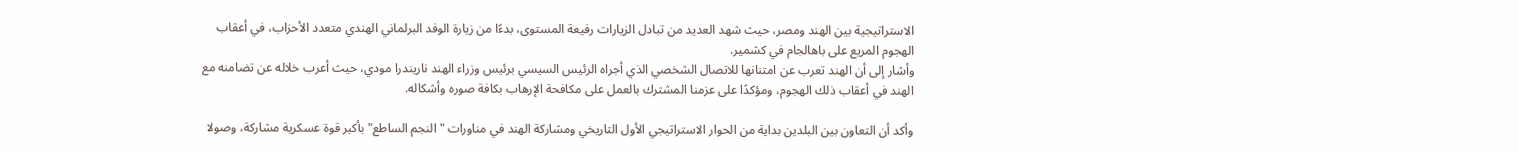الاستراتيجية بين الهند ومصر، حيث شهد العديد من تبادل الزيارات رفيعة المستوى، بدءًا من زيارة الوفد البرلماني الهندي متعدد الأحزاب، في أعقاب الهجوم المريع على باهالجام في كشمير.
وأشار إلى أن الهند تعرب عن امتنانها للاتصال الشخصي الذي أجراه الرئيس السيسي برئيس وزراء الهند ناريندرا مودي، حيث أعرب خلاله عن تضامنه مع الهند في أعقاب ذلك الهجوم، ومؤكدًا على عزمنا المشترك بالعمل على مكافحة الإرهاب بكافة صوره وأشكاله.

وأكد أن التعاون بين البلدين بداية من الحوار الاستراتيجي الأول التاريخي ومشاركة الهند في مناورات "النجم الساطع" بأكبر قوة عسكرية مشاركة، وصولا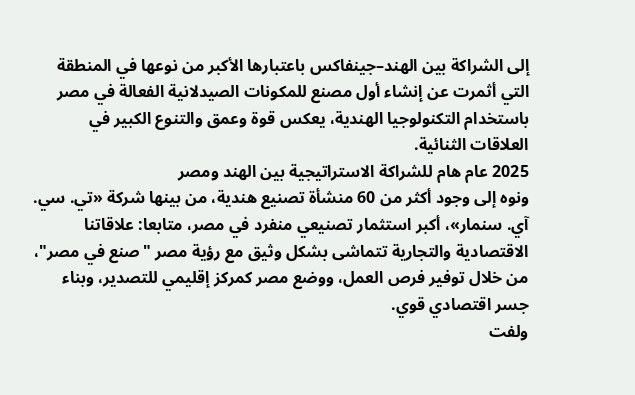إلى الشراكة بين الهند–جينفاكس باعتبارها الأكبر من نوعها في المنطقة التي أثمرت عن إنشاء أول مصنع للمكونات الصيدلانية الفعالة في مصر باستخدام التكنولوجيا الهندية، يعكس قوة وعمق والتنوع الكبير في العلاقات الثنائية.
2025 عام هام للشراكة الاستراتيجية بين الهند ومصر
ونوه إلى وجود أكثر من 60 منشأة تصنيع هندية، من بينها شركة «تي. سي. آي. سنمار»، أكبر استثمار تصنيعي منفرد في مصر، متابعا: علاقاتنا الاقتصادية والتجارية تتماشى بشكل وثيق مع رؤية مصر "صنع في مصر"، من خلال توفير فرص العمل، ووضع مصر كمركز إقليمي للتصدير، وبناء جسر اقتصادي قوي.
ولفت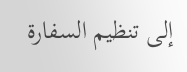إلى تنظيم السفارة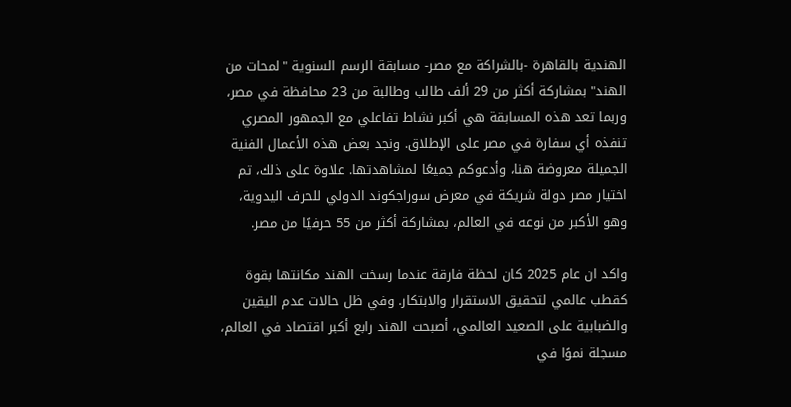الهندية بالقاهرة -بالشراكة مع مصر- مسابقة الرسم السنوية "لمحات من الهند" بمشاركة أكثر من 29 ألف طالب وطالبة من 23 محافظة في مصر، وربما تعد هذه المسابقة هي أكبر نشاط تفاعلي مع الجمهور المصري تنفذه أي سفارة في مصر على الإطلاق. ونجد بعض هذه الأعمال الفنية الجميلة معروضة هنا، وأدعوكم جميعًا لمشاهدتها. علاوة على ذلك، تم اختيار مصر دولة شريكة في معرض سوراجكوند الدولي للحرف اليدوية، وهو الأكبر من نوعه في العالم، بمشاركة أكثر من 55 حرفيًا من مصر.

واكد ان عام 2025 كان لحظة فارقة عندما رسخت الهند مكانتها بقوة كقطب عالمي لتحقيق الاستقرار والابتكار. وفي ظل حالات عدم اليقين والضبابية على الصعيد العالمي، أصبحت الهند رابع أكبر اقتصاد في العالم، مسجلة نموًا في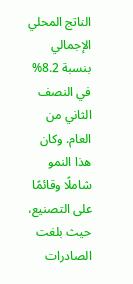الناتج المحلي الإجمالي بنسبة 8.2% في النصف الثاني من العام. وكان هذا النمو شاملًا وقائمًا على التصنيع، حيث بلغت الصادرات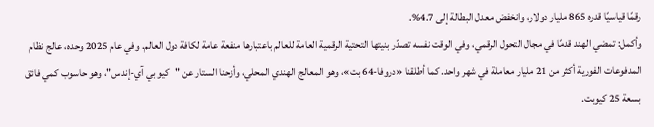رقمًا قياسيًا قدره 865 مليار دولار، وانخفض معدل البطالة إلى 4.7%.
وأكمل: تمضي الهند قدمًا في مجال التحول الرقمي، وفي الوقت نفسه تصدّر بنيتها التحتية الرقمية العامة للعالم باعتبارها منفعة عامة لكافة دول العالم. وفي عام 2025 وحده، عالج نظام المدفوعات الفورية أكثر من 21 مليار معاملة في شهر واحد. كما أطلقنا «دروفا-64 بت»، وهو المعالج الهندي المحلي، وأزحنا الستار عن "كيو بي آي-إندس"، وهو حاسوب كمي فائق بسعة 25 كيوبت.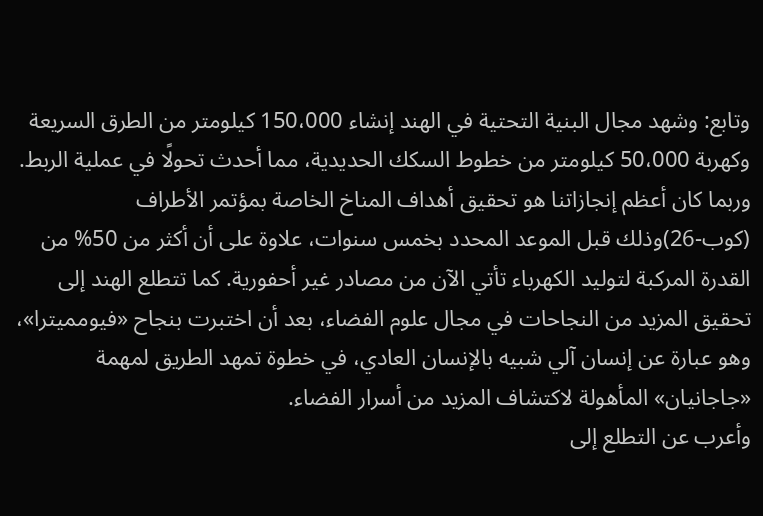وتابع: وشهد مجال البنية التحتية في الهند إنشاء 150،000 كيلومتر من الطرق السريعة وكهربة 50،000 كيلومتر من خطوط السكك الحديدية، مما أحدث تحولًا في عملية الربط. وربما كان أعظم إنجازاتنا هو تحقيق أهداف المناخ الخاصة بمؤتمر الأطراف (كوب-26)وذلك قبل الموعد المحدد بخمس سنوات، علاوة على أن أكثر من 50% من القدرة المركبة لتوليد الكهرباء تأتي الآن من مصادر غير أحفورية. كما تتطلع الهند إلى تحقيق المزيد من النجاحات في مجال علوم الفضاء، بعد أن اختبرت بنجاح «فيومميترا»، وهو عبارة عن إنسان آلي شبيه بالإنسان العادي، في خطوة تمهد الطريق لمهمة «جاجانيان» المأهولة لاكتشاف المزيد من أسرار الفضاء.
وأعرب عن التطلع إلى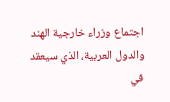اجتماع وزراء خارجية الهند والدول العربية، الذي سيعقد في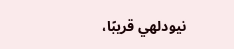نيودلهي قريبًا،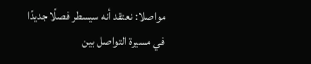مواصلا: نعتقد أنه سيسطر فصلًا جديدًا في مسيرة التواصل بين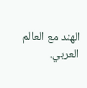الهند مع العالم العربي.